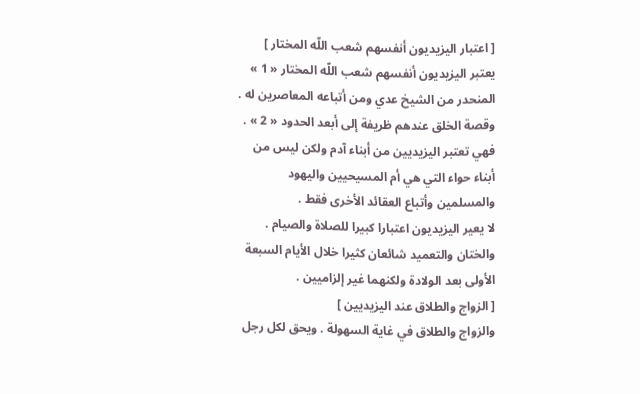[ اعتبار اليزيديون أنفسهم شعب اللّه المختار ]
يعتبر اليزيديون أنفسهم شعب اللّه المختار « 1 » المنحدر من الشيخ عدي ومن أتباعه المعاصرين له . وقصة الخلق عندهم ظريفة إلى أبعد الحدود « 2 » . فهي تعتبر اليزيديين من أبناء آدم ولكن ليس من أبناء حواء التي هي أم المسيحيين واليهود والمسلمين وأتباع العقائد الأخرى فقط .
لا يعير اليزيديون اعتبارا كبيرا للصلاة والصيام . والختان والتعميد شائعان كثيرا خلال الأيام السبعة الأولى بعد الولادة ولكنهما غير إلزاميين .
[ الزواج والطلاق عند اليزيديين ]
والزواج والطلاق في غاية السهولة . ويحق لكل رجل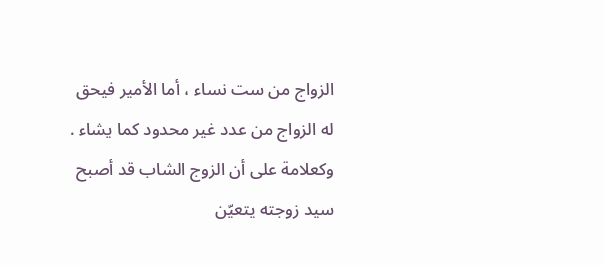الزواج من ست نساء ، أما الأمير فيحق له الزواج من عدد غير محدود كما يشاء . وكعلامة على أن الزوج الشاب قد أصبح سيد زوجته يتعيّن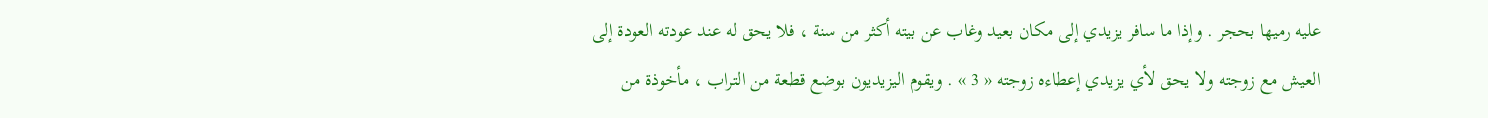عليه رميها بحجر . وإذا ما سافر يزيدي إلى مكان بعيد وغاب عن بيته أكثر من سنة ، فلا يحق له عند عودته العودة إلى العيش مع زوجته ولا يحق لأي يزيدي إعطاءه زوجته « 3 » . ويقوم اليزيديون بوضع قطعة من التراب ، مأخوذة من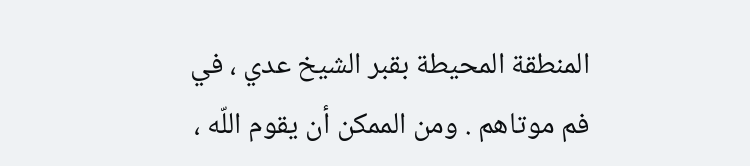المنطقة المحيطة بقبر الشيخ عدي ، في فم موتاهم . ومن الممكن أن يقوم اللّه ،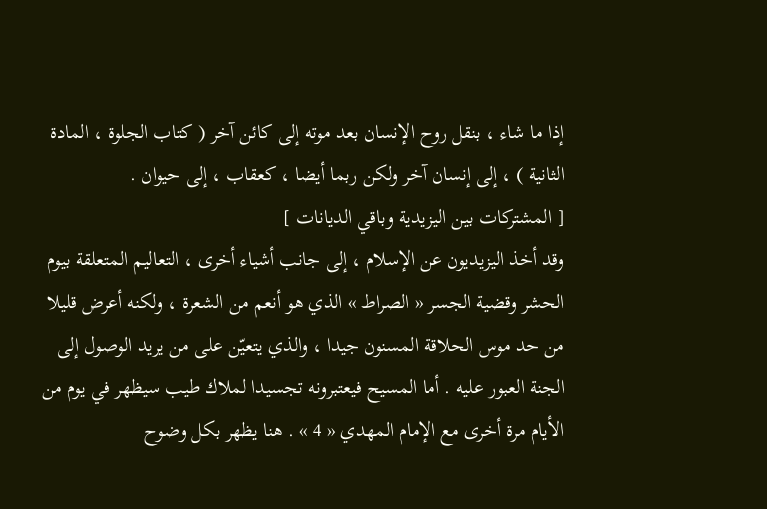إذا ما شاء ، بنقل روح الإنسان بعد موته إلى كائن آخر ( كتاب الجلوة ، المادة الثانية ) ، إلى إنسان آخر ولكن ربما أيضا ، كعقاب ، إلى حيوان .
[ المشتركات بين اليزيدية وباقي الديانات ]
وقد أخذ اليزيديون عن الإسلام ، إلى جانب أشياء أخرى ، التعاليم المتعلقة بيوم الحشر وقضية الجسر « الصراط » الذي هو أنعم من الشعرة ، ولكنه أعرض قليلا من حد موس الحلاقة المسنون جيدا ، والذي يتعيّن على من يريد الوصول إلى الجنة العبور عليه . أما المسيح فيعتبرونه تجسيدا لملاك طيب سيظهر في يوم من الأيام مرة أخرى مع الإمام المهدي « 4 » . هنا يظهر بكل وضوح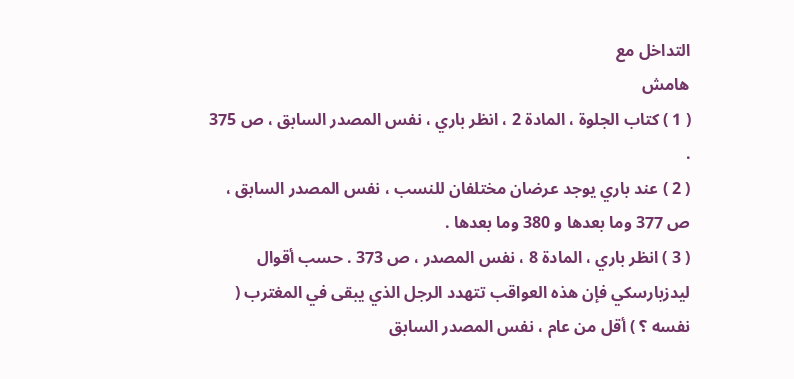التداخل مع
هامش
( 1 ) كتاب الجلوة ، المادة 2 ، انظر باري ، نفس المصدر السابق ، ص 375 .
( 2 ) عند باري يوجد عرضان مختلفان للنسب ، نفس المصدر السابق ، ص 377 وما بعدها و 380 وما بعدها .
( 3 ) انظر باري ، المادة 8 ، نفس المصدر ، ص 373 . حسب أقوال ليدزبارسكي فإن هذه العواقب تتهدد الرجل الذي يبقى في المغترب ( نفسه ؟ ) أقل من عام ، نفس المصدر السابق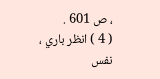، ص 601 .
( 4 ) انظر باري ، نفس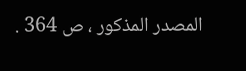المصدر المذكور ، ص 364 .